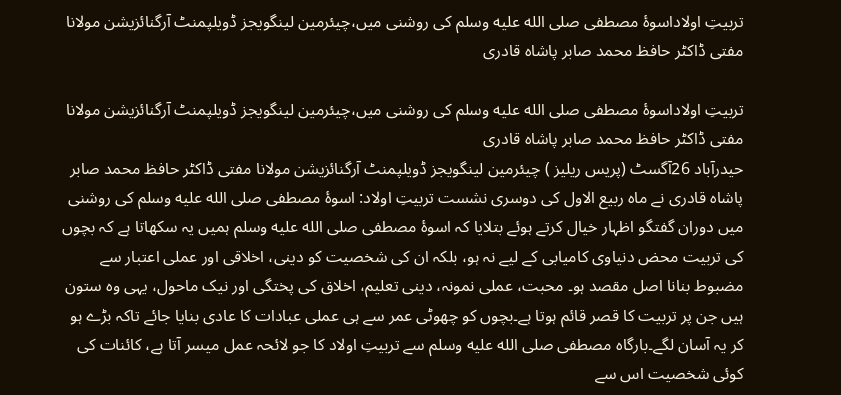تربیتِ اولاداسوۂ مصطفی صلى الله عليه وسلم کی روشنی میں،چیئرمین لینگویجز ڈویلپمنٹ آرگنائزیشن مولانا مفتی ڈاکٹر حافظ محمد صابر پاشاہ قادری

تربیتِ اولاداسوۂ مصطفی صلى الله عليه وسلم کی روشنی میں،چیئرمین لینگویجز ڈویلپمنٹ آرگنائزیشن مولانا مفتی ڈاکٹر حافظ محمد صابر پاشاہ قادری
حیدرآباد 26آگسٹ (پریس ریلیز ) چیئرمین لینگویجز ڈویلپمنٹ آرگنائزیشن مولانا مفتی ڈاکٹر حافظ محمد صابر پاشاہ قادری نے ماہ ربیع الاول کی دوسری نشست تربیتِ اولاد: اسوۂ مصطفی صلى الله عليه وسلم کی روشنی میں دوران گفتگو اظہار خیال کرتے ہوئے بتلایا کہ اسوۂ مصطفی صلى الله عليه وسلم ہمیں یہ سکھاتا ہے کہ بچوں کی تربیت محض دنیاوی کامیابی کے لیے نہ ہو، بلکہ ان کی شخصیت کو دینی، اخلاقی اور عملی اعتبار سے مضبوط بنانا اصل مقصد ہو۔ محبت، عملی نمونہ، دینی تعلیم، اخلاق کی پختگی اور نیک ماحول، یہی وہ ستون ہیں جن پر تربیت کا قصر قائم ہوتا ہے۔بچوں کو چھوٹی عمر سے ہی عملی عبادات کا عادی بنایا جائے تاکہ بڑے ہو کر یہ آسان لگے۔بارگاہ مصطفی صلى الله عليه وسلم سے تربیتِ اولاد کا جو لائحہ عمل میسر آتا ہے، کائنات کی کوئی شخصیت اس سے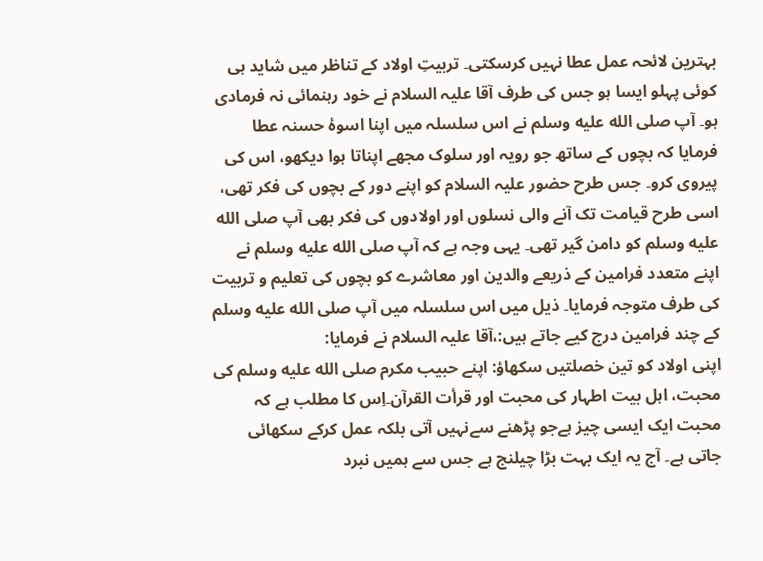بہترین لائحہ عمل عطا نہیں کرسکتی۔ تربیتِ اولاد کے تناظر میں شاید ہی کوئی پہلو ایسا ہو جس کی طرف آقا علیہ السلام نے خود رہنمائی نہ فرمادی ہو۔ آپ صلى الله عليه وسلم نے اس سلسلہ میں اپنا اسوۂ حسنہ عطا فرمایا کہ بچوں کے ساتھ جو رویہ اور سلوک مجھے اپناتا ہوا دیکھو، اس کی پیروی کرو۔ جس طرح حضور علیہ السلام کو اپنے دور کے بچوں کی فکر تھی، اسی طرح قیامت تک آنے والی نسلوں اور اولادوں کی فکر بھی آپ صلى الله عليه وسلم کو دامن گیر تھی۔ یہی وجہ ہے کہ آپ صلى الله عليه وسلم نے اپنے متعدد فرامین کے ذریعے والدین اور معاشرے کو بچوں کی تعلیم و تربیت کی طرف متوجہ فرمایا۔ ذیل میں اس سلسلہ میں آپ صلى الله عليه وسلم کے چند فرامین درج کیے جاتے ہیں:،آقا علیہ السلام نے فرمایا:
اپنی اولاد کو تین خصلتیں سکھاؤ: اپنے حبیب مکرم صلى الله عليه وسلم کی محبت، اہل بیت اطہار کی محبت اور قرأت القرآن۔اِس کا مطلب ہے کہ محبت ایک ایسی چیز ہےجو پڑھنے سےنہیں آتی بلکہ عمل کرکے سکھائی جاتی ہے۔ آج یہ ایک بہت بڑا چیلنج ہے جس سے ہمیں نبرد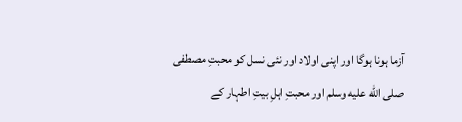آزما ہونا ہوگا اور اپنی اولاد اور نئی نسل کو محبتِ مصطفی صلى الله عليه وسلم اور محبتِ اہلِ بیتِ اطہار کے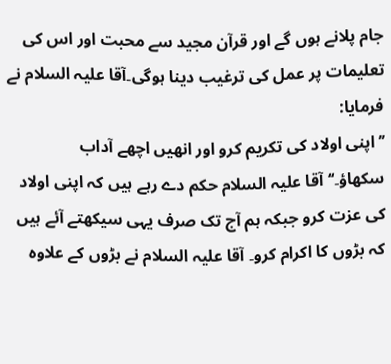جام پلانے ہوں گے اور قرآن مجید سے محبت اور اس کی تعلیمات پر عمل کی ترغیب دینا ہوگی۔آقا علیہ السلام نے فرمایا:
’’اپنی اولاد کی تکریم کرو اور انھیں اچھے آداب سکھاؤ۔‘‘آقا علیہ السلام حکم دے رہے ہیں کہ اپنی اولاد کی عزت کرو جبکہ ہم آج تک صرف یہی سیکھتے آئے ہیں کہ بڑوں کا اکرام کرو۔ آقا علیہ السلام نے بڑوں کے علاوہ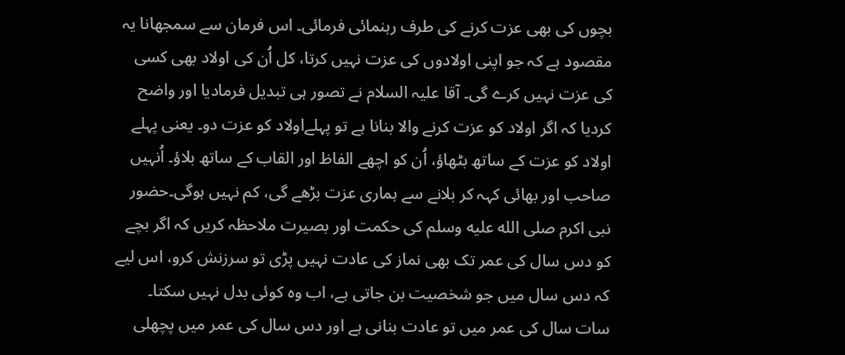بچوں کی بھی عزت کرنے کی طرف رہنمائی فرمائی۔ اس فرمان سے سمجھانا یہ مقصود ہے کہ جو اپنی اولادوں کی عزت نہیں کرتا، کل اُن کی اولاد بھی کسی کی عزت نہیں کرے گی۔ آقا علیہ السلام نے تصور ہی تبدیل فرمادیا اور واضح کردیا کہ اگر اولاد کو عزت کرنے والا بنانا ہے تو پہلےاولاد کو عزت دو۔ یعنی پہلے اولاد کو عزت کے ساتھ بٹھاؤ، اُن کو اچھے الفاظ اور القاب کے ساتھ بلاؤ۔ اُنہیں صاحب اور بھائی کہہ کر بلانے سے ہماری عزت بڑھے گی، کم نہیں ہوگی۔حضور نبی اکرم صلى الله عليه وسلم کی حکمت اور بصیرت ملاحظہ کریں کہ اگر بچے کو دس سال کی عمر تک بھی نماز کی عادت نہیں پڑی تو سرزنش کرو، اس لیے کہ دس سال میں جو شخصیت بن جاتی ہے، اب وہ کوئی بدل نہیں سکتا۔ سات سال کی عمر میں تو عادت بنانی ہے اور دس سال کی عمر میں پچھلی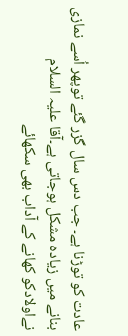عادت کو توڑنا ہے۔ جب دس سال گزر گئے توپھر اُسے نمازی بنانے میں زیادہ مشکل ہوجاتی ہے۔آقا علیہ السلام نےاولادکو کھانے کے آداب بھی سکھائے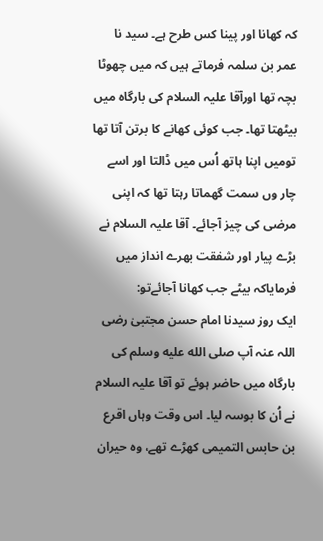کہ کھانا اور پینا کس طرح ہے۔ سید نا عمر بن سلمہ فرماتے ہیں کہ میں چھوٹا بچہ تھا اورآقا علیہ السلام کی بارگاہ میں بیٹھتا تھا۔ جب کوئی کھانے کا برتن آتا تھا تومیں اپنا ہاتھ اُس میں ڈالتا اور اسے چار وں سمت گھماتا رہتا تھا کہ اپنی مرضی کی چیز آجائے۔ آقا علیہ السلام نے بڑے پیار اور شفقت بھرے انداز میں فرمایاکہ بیٹے جب کھانا آجائےتو:
ایک روز سیدنا امام حسن مجتبیٰ رضی اللہ عنہ آپ صلى الله عليه وسلم کی بارگاہ میں حاضر ہوئے تو آقا علیہ السلام نے اُن کا بوسہ لیا۔ اس وقت وہاں اقرع بن حابس التمیمی کھڑے تھے، وہ حیران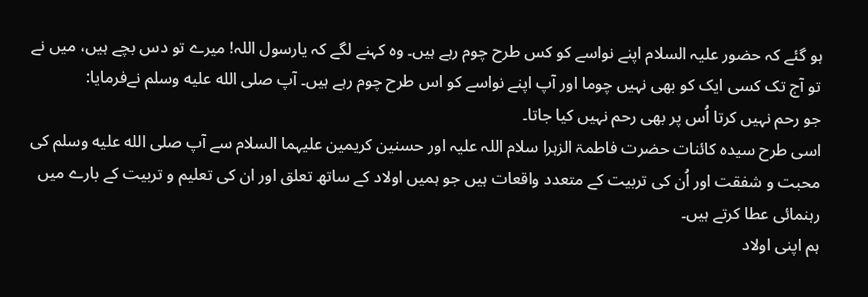ہو گئے کہ حضور علیہ السلام اپنے نواسے کو کس طرح چوم رہے ہیں۔ وہ کہنے لگے کہ یارسول اللہ! میرے تو دس بچے ہیں، میں نے تو آج تک کسی ایک کو بھی نہیں چوما اور آپ اپنے نواسے کو اس طرح چوم رہے ہیں۔ آپ صلى الله عليه وسلم نےفرمایا:
جو رحم نہیں کرتا اُس پر بھی رحم نہیں کیا جاتا۔
اسی طرح سیدہ کائنات حضرت فاطمۃ الزہرا سلام اللہ علیہ اور حسنین کریمین علیہما السلام سے آپ صلى الله عليه وسلم کی محبت و شفقت اور اُن کی تربیت کے متعدد واقعات ہیں جو ہمیں اولاد کے ساتھ تعلق اور ان کی تعلیم و تربیت کے بارے میں رہنمائی عطا کرتے ہیں۔
ہم اپنی اولاد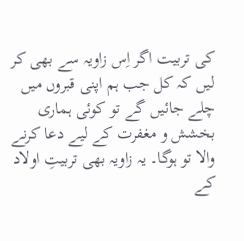کی تربیت اگر اِس زاویہ سے بھی کر لیں کہ کل جب ہم اپنی قبروں میں چلے جائیں گے تو کوئی ہماری بخشش و مغفرت کے لیے دعا کرنے والا تو ہوگا۔ یہ زاویہ بھی تربیتِ اولاد کے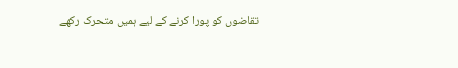تقاضوں کو پورا کرنے کے لیے ہمیں متحرک رکھے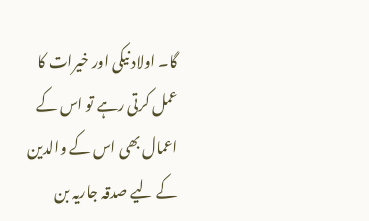گا۔ اولاد نیکی اور خیرات کا عمل کرتی رہے تو اس کے اعمال بھی اس کے والدین کے لیے صدقہ جاریہ بن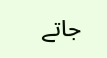جاتے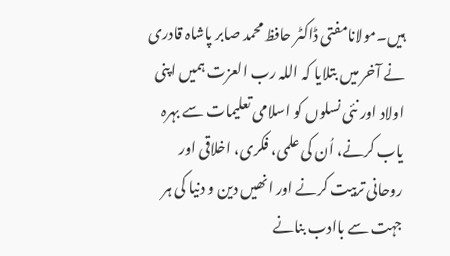ہیں۔مولانامفتی ڈاکٹر حافظ محمد صابر پاشاہ قادری نے آخر میں بتلایا کہ اللہ رب العزت ہمیں اپنی اولاد اور نئی نسلوں کو اسلامی تعلیمات سے بہرہ یاب کرنے، اُن کی علمی، فکری، اخلاقی اور روحانی تربیت کرنے اور انھیں دین و دنیا کی ہر جہت سے باادب بنانے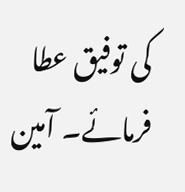کی توفیق عطا فرمائے۔ آمین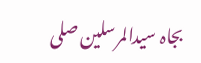بجاہ سیدالمرسلین صلى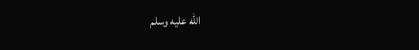الله عليه وسلم